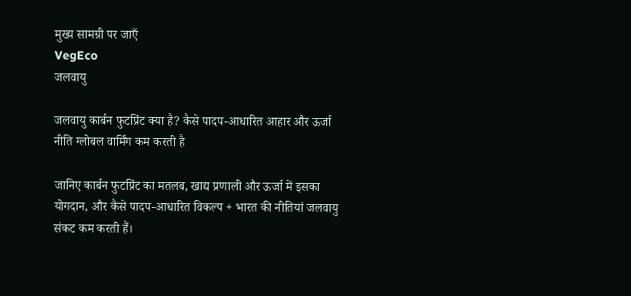मुख्य सामग्री पर जाएँ
VegEco
जलवायु

जलवायु कार्बन फुटप्रिंट क्या है? कैसे पादप-आधारित आहार और ऊर्जा नीति ग्लोबल वार्मिंग कम करती है

जानिए कार्बन फुटप्रिंट का मतलब, खाद्य प्रणाली और ऊर्जा में इसका योगदान, और कैसे पादप-आधारित विकल्प + भारत की नीतियां जलवायु संकट कम करती हैं।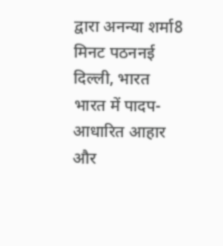द्वारा अनन्या शर्मा8 मिनट पठननई दिल्ली, भारत
भारत में पादप-आधारित आहार और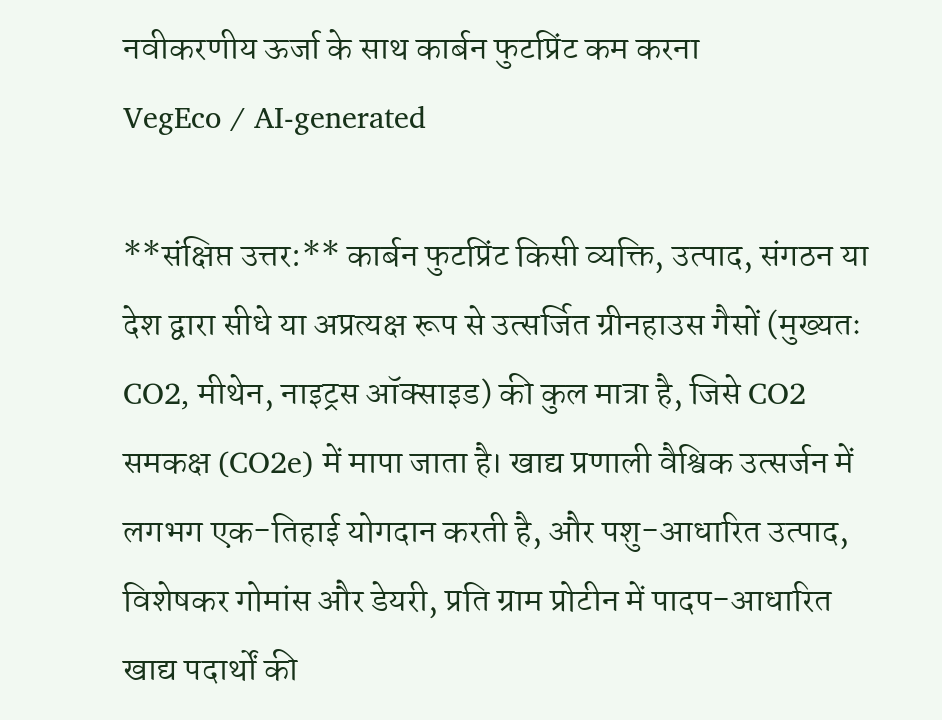नवीकरणीय ऊर्जा के साथ कार्बन फुटप्रिंट कम करना
VegEco / AI-generated

**संक्षिप्त उत्तर:** कार्बन फुटप्रिंट किसी व्यक्ति, उत्पाद, संगठन या देश द्वारा सीधे या अप्रत्यक्ष रूप से उत्सर्जित ग्रीनहाउस गैसों (मुख्यतः CO2, मीथेन, नाइट्रस ऑक्साइड) की कुल मात्रा है, जिसे CO2 समकक्ष (CO2e) में मापा जाता है। खाद्य प्रणाली वैश्विक उत्सर्जन में लगभग एक-तिहाई योगदान करती है, और पशु-आधारित उत्पाद, विशेषकर गोमांस और डेयरी, प्रति ग्राम प्रोटीन में पादप-आधारित खाद्य पदार्थों की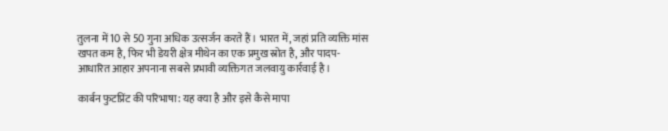तुलना में 10 से 50 गुना अधिक उत्सर्जन करते हैं। भारत में, जहां प्रति व्यक्ति मांस खपत कम है, फिर भी डेयरी क्षेत्र मीथेन का एक प्रमुख स्रोत है, और पादप-आधारित आहार अपनाना सबसे प्रभावी व्यक्तिगत जलवायु कार्रवाई है।

कार्बन फुटप्रिंट की परिभाषा: यह क्या है और इसे कैसे मापा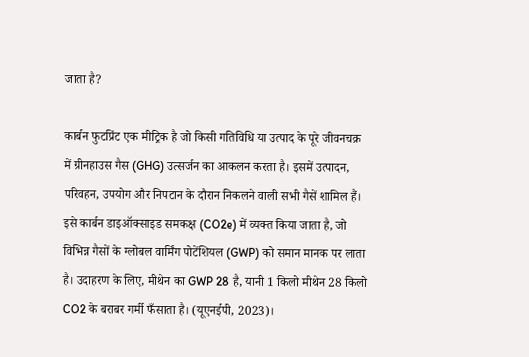जाता है?

कार्बन फुटप्रिंट एक मीट्रिक है जो किसी गतिविधि या उत्पाद के पूरे जीवनचक्र में ग्रीनहाउस गैस (GHG) उत्सर्जन का आकलन करता है। इसमें उत्पादन, परिवहन, उपयोग और निपटान के दौरान निकलने वाली सभी गैसें शामिल हैं। इसे कार्बन डाइऑक्साइड समकक्ष (CO2e) में व्यक्त किया जाता है, जो विभिन्न गैसों के ग्लोबल वार्मिंग पोटेंशियल (GWP) को समान मानक पर लाता है। उदाहरण के लिए, मीथेन का GWP 28 है, यानी 1 किलो मीथेन 28 किलो CO2 के बराबर गर्मी फँसाता है। (यूएनईपी, 2023)।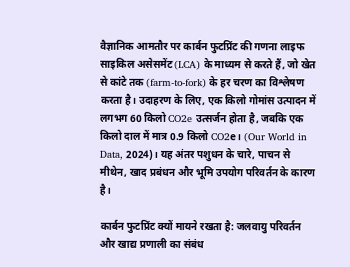वैज्ञानिक आमतौर पर कार्बन फुटप्रिंट की गणना लाइफ साइकिल असेसमेंट (LCA) के माध्यम से करते हैं, जो खेत से कांटे तक (farm-to-fork) के हर चरण का विश्लेषण करता है। उदाहरण के लिए, एक किलो गोमांस उत्पादन में लगभग 60 किलो CO2e उत्सर्जन होता है, जबकि एक किलो दाल में मात्र 0.9 किलो CO2e। (Our World in Data, 2024)। यह अंतर पशुधन के चारे, पाचन से मीथेन, खाद प्रबंधन और भूमि उपयोग परिवर्तन के कारण है।

कार्बन फुटप्रिंट क्यों मायने रखता है: जलवायु परिवर्तन और खाद्य प्रणाली का संबंध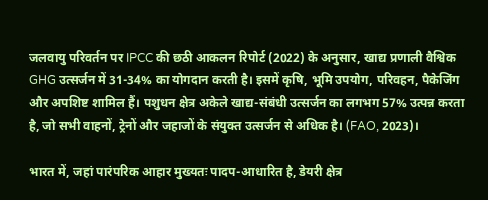जलवायु परिवर्तन पर IPCC की छठी आकलन रिपोर्ट (2022) के अनुसार, खाद्य प्रणाली वैश्विक GHG उत्सर्जन में 31-34% का योगदान करती है। इसमें कृषि, भूमि उपयोग, परिवहन, पैकेजिंग और अपशिष्ट शामिल हैं। पशुधन क्षेत्र अकेले खाद्य-संबंधी उत्सर्जन का लगभग 57% उत्पन्न करता है, जो सभी वाहनों, ट्रेनों और जहाजों के संयुक्त उत्सर्जन से अधिक है। (FAO, 2023)।

भारत में, जहां पारंपरिक आहार मुख्यतः पादप-आधारित है, डेयरी क्षेत्र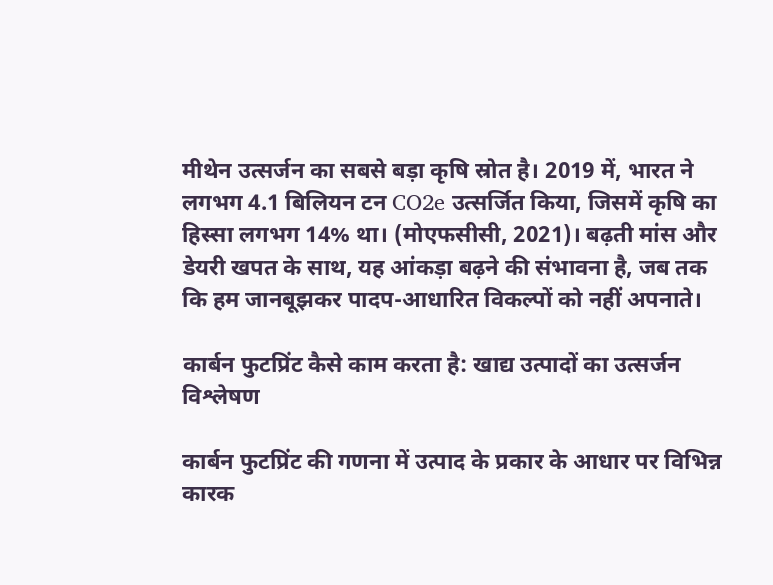मीथेन उत्सर्जन का सबसे बड़ा कृषि स्रोत है। 2019 में, भारत ने लगभग 4.1 बिलियन टन CO2e उत्सर्जित किया, जिसमें कृषि का हिस्सा लगभग 14% था। (मोएफसीसी, 2021)। बढ़ती मांस और डेयरी खपत के साथ, यह आंकड़ा बढ़ने की संभावना है, जब तक कि हम जानबूझकर पादप-आधारित विकल्पों को नहीं अपनाते।

कार्बन फुटप्रिंट कैसे काम करता है: खाद्य उत्पादों का उत्सर्जन विश्लेषण

कार्बन फुटप्रिंट की गणना में उत्पाद के प्रकार के आधार पर विभिन्न कारक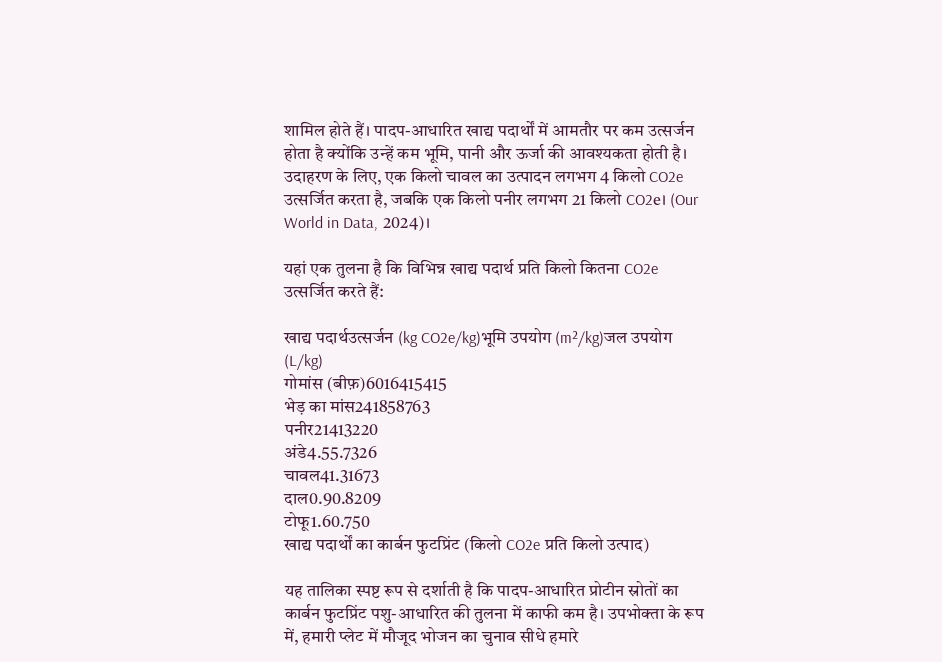शामिल होते हैं। पादप-आधारित खाद्य पदार्थों में आमतौर पर कम उत्सर्जन होता है क्योंकि उन्हें कम भूमि, पानी और ऊर्जा की आवश्यकता होती है। उदाहरण के लिए, एक किलो चावल का उत्पादन लगभग 4 किलो CO2e उत्सर्जित करता है, जबकि एक किलो पनीर लगभग 21 किलो CO2e। (Our World in Data, 2024)।

यहां एक तुलना है कि विभिन्न खाद्य पदार्थ प्रति किलो कितना CO2e उत्सर्जित करते हैं:

खाद्य पदार्थउत्सर्जन (kg CO2e/kg)भूमि उपयोग (m²/kg)जल उपयोग (L/kg)
गोमांस (बीफ़)6016415415
भेड़ का मांस241858763
पनीर21413220
अंडे4.55.7326
चावल41.31673
दाल0.90.8209
टोफू1.60.750
खाद्य पदार्थों का कार्बन फुटप्रिंट (किलो CO2e प्रति किलो उत्पाद)

यह तालिका स्पष्ट रूप से दर्शाती है कि पादप-आधारित प्रोटीन स्रोतों का कार्बन फुटप्रिंट पशु-आधारित की तुलना में काफी कम है। उपभोक्ता के रूप में, हमारी प्लेट में मौजूद भोजन का चुनाव सीधे हमारे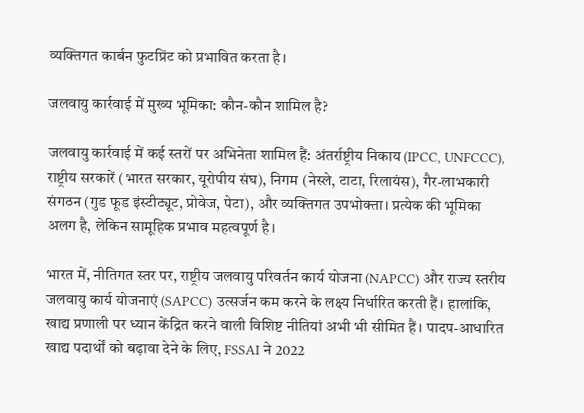व्यक्तिगत कार्बन फुटप्रिंट को प्रभावित करता है।

जलवायु कार्रवाई में मुख्य भूमिका: कौन-कौन शामिल है?

जलवायु कार्रवाई में कई स्तरों पर अभिनेता शामिल हैं: अंतर्राष्ट्रीय निकाय (IPCC, UNFCCC), राष्ट्रीय सरकारें (भारत सरकार, यूरोपीय संघ), निगम (नेस्ले, टाटा, रिलायंस), गैर-लाभकारी संगठन (गुड फूड इंस्टीट्यूट, प्रोवेज, पेटा), और व्यक्तिगत उपभोक्ता। प्रत्येक की भूमिका अलग है, लेकिन सामूहिक प्रभाव महत्वपूर्ण है।

भारत में, नीतिगत स्तर पर, राष्ट्रीय जलवायु परिवर्तन कार्य योजना (NAPCC) और राज्य स्तरीय जलवायु कार्य योजनाएं (SAPCC) उत्सर्जन कम करने के लक्ष्य निर्धारित करती हैं। हालांकि, खाद्य प्रणाली पर ध्यान केंद्रित करने वाली विशिष्ट नीतियां अभी भी सीमित हैं। पादप-आधारित खाद्य पदार्थों को बढ़ावा देने के लिए, FSSAI ने 2022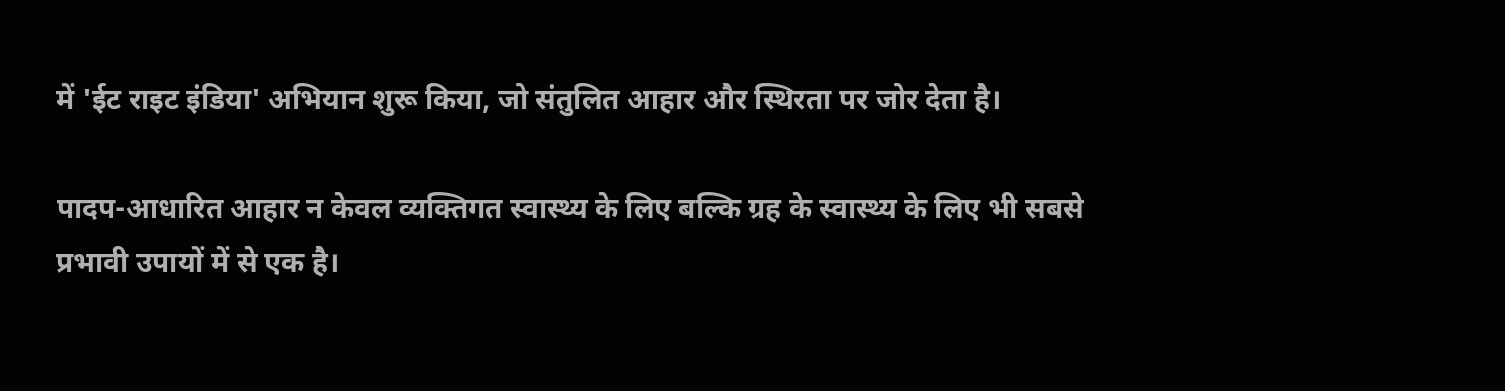में 'ईट राइट इंडिया' अभियान शुरू किया, जो संतुलित आहार और स्थिरता पर जोर देता है।

पादप-आधारित आहार न केवल व्यक्तिगत स्वास्थ्य के लिए बल्कि ग्रह के स्वास्थ्य के लिए भी सबसे प्रभावी उपायों में से एक है।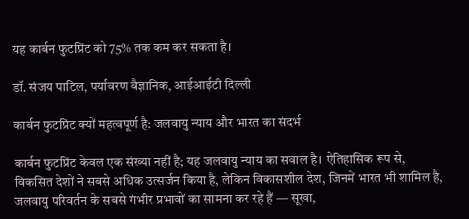यह कार्बन फुटप्रिंट को 75% तक कम कर सकता है।

डॉ. संजय पाटिल, पर्यावरण वैज्ञानिक, आईआईटी दिल्ली

कार्बन फुटप्रिंट क्यों महत्वपूर्ण है: जलवायु न्याय और भारत का संदर्भ

कार्बन फुटप्रिंट केवल एक संख्या नहीं है; यह जलवायु न्याय का सवाल है। ऐतिहासिक रूप से, विकसित देशों ने सबसे अधिक उत्सर्जन किया है, लेकिन विकासशील देश, जिनमें भारत भी शामिल है, जलवायु परिवर्तन के सबसे गंभीर प्रभावों का सामना कर रहे हैं — सूखा,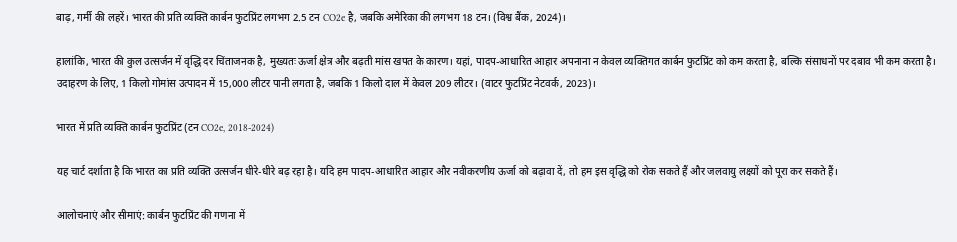बाढ़, गर्मी की लहरें। भारत की प्रति व्यक्ति कार्बन फुटप्रिंट लगभग 2.5 टन CO2e है, जबकि अमेरिका की लगभग 18 टन। (विश्व बैंक, 2024)।

हालांकि, भारत की कुल उत्सर्जन में वृद्धि दर चिंताजनक है, मुख्यतः ऊर्जा क्षेत्र और बढ़ती मांस खपत के कारण। यहां, पादप-आधारित आहार अपनाना न केवल व्यक्तिगत कार्बन फुटप्रिंट को कम करता है, बल्कि संसाधनों पर दबाव भी कम करता है। उदाहरण के लिए, 1 किलो गोमांस उत्पादन में 15,000 लीटर पानी लगता है, जबकि 1 किलो दाल में केवल 209 लीटर। (वाटर फुटप्रिंट नेटवर्क, 2023)।

भारत में प्रति व्यक्ति कार्बन फुटप्रिंट (टन CO2e, 2018-2024)

यह चार्ट दर्शाता है कि भारत का प्रति व्यक्ति उत्सर्जन धीरे-धीरे बढ़ रहा है। यदि हम पादप-आधारित आहार और नवीकरणीय ऊर्जा को बढ़ावा दें, तो हम इस वृद्धि को रोक सकते हैं और जलवायु लक्ष्यों को पूरा कर सकते हैं।

आलोचनाएं और सीमाएं: कार्बन फुटप्रिंट की गणना में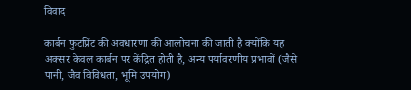विवाद

कार्बन फुटप्रिंट की अवधारणा की आलोचना की जाती है क्योंकि यह अक्सर केवल कार्बन पर केंद्रित होती है, अन्य पर्यावरणीय प्रभावों (जैसे पानी, जैव विविधता, भूमि उपयोग)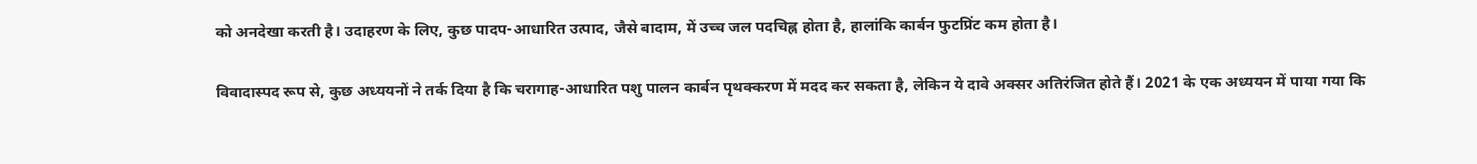को अनदेखा करती है। उदाहरण के लिए, कुछ पादप-आधारित उत्पाद, जैसे बादाम, में उच्च जल पदचिह्न होता है, हालांकि कार्बन फुटप्रिंट कम होता है।

विवादास्पद रूप से, कुछ अध्ययनों ने तर्क दिया है कि चरागाह-आधारित पशु पालन कार्बन पृथक्करण में मदद कर सकता है, लेकिन ये दावे अक्सर अतिरंजित होते हैं। 2021 के एक अध्ययन में पाया गया कि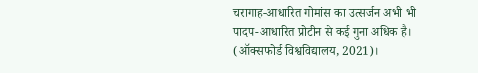चरागाह-आधारित गोमांस का उत्सर्जन अभी भी पादप-आधारित प्रोटीन से कई गुना अधिक है। (ऑक्सफोर्ड विश्वविद्यालय, 2021)।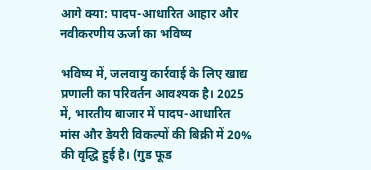आगे क्या: पादप-आधारित आहार और नवीकरणीय ऊर्जा का भविष्य

भविष्य में, जलवायु कार्रवाई के लिए खाद्य प्रणाली का परिवर्तन आवश्यक है। 2025 में, भारतीय बाजार में पादप-आधारित मांस और डेयरी विकल्पों की बिक्री में 20% की वृद्धि हुई है। (गुड फूड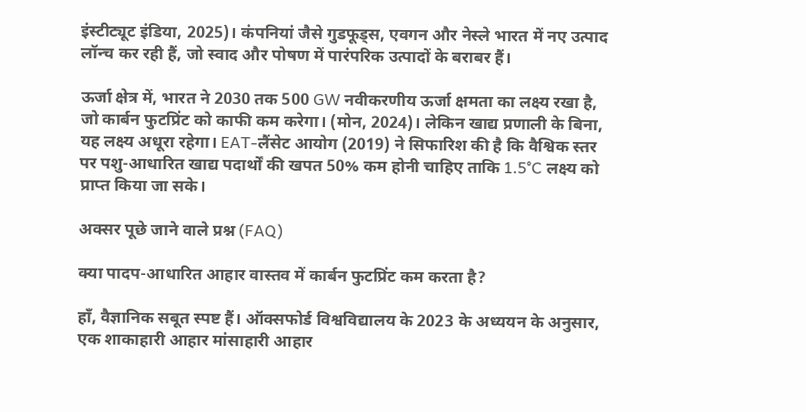इंस्टीट्यूट इंडिया, 2025)। कंपनियां जैसे गुडफूड्स, एवगन और नेस्ले भारत में नए उत्पाद लॉन्च कर रही हैं, जो स्वाद और पोषण में पारंपरिक उत्पादों के बराबर हैं।

ऊर्जा क्षेत्र में, भारत ने 2030 तक 500 GW नवीकरणीय ऊर्जा क्षमता का लक्ष्य रखा है, जो कार्बन फुटप्रिंट को काफी कम करेगा। (मोन, 2024)। लेकिन खाद्य प्रणाली के बिना, यह लक्ष्य अधूरा रहेगा। EAT-लैंसेट आयोग (2019) ने सिफारिश की है कि वैश्विक स्तर पर पशु-आधारित खाद्य पदार्थों की खपत 50% कम होनी चाहिए ताकि 1.5°C लक्ष्य को प्राप्त किया जा सके।

अक्सर पूछे जाने वाले प्रश्न (FAQ)

क्या पादप-आधारित आहार वास्तव में कार्बन फुटप्रिंट कम करता है?

हाँ, वैज्ञानिक सबूत स्पष्ट हैं। ऑक्सफोर्ड विश्वविद्यालय के 2023 के अध्ययन के अनुसार, एक शाकाहारी आहार मांसाहारी आहार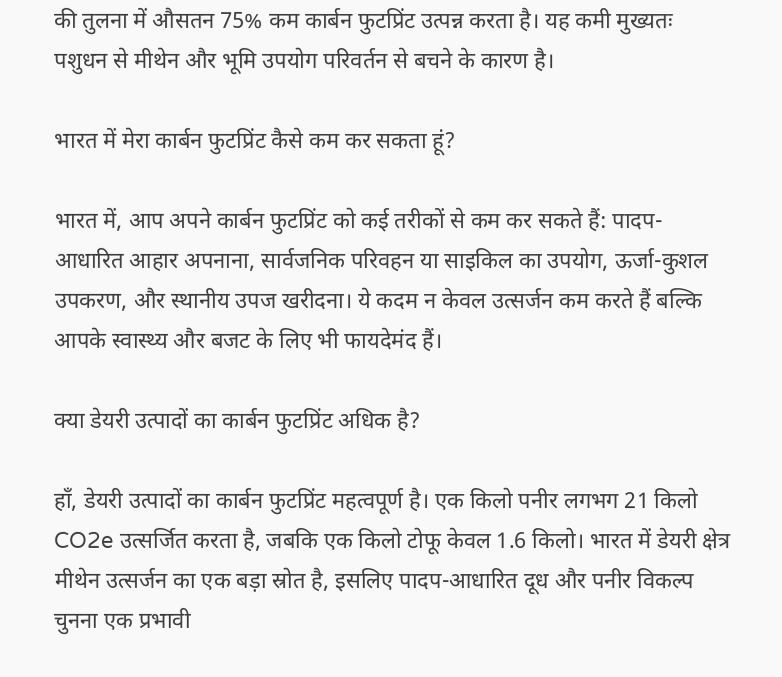की तुलना में औसतन 75% कम कार्बन फुटप्रिंट उत्पन्न करता है। यह कमी मुख्यतः पशुधन से मीथेन और भूमि उपयोग परिवर्तन से बचने के कारण है।

भारत में मेरा कार्बन फुटप्रिंट कैसे कम कर सकता हूं?

भारत में, आप अपने कार्बन फुटप्रिंट को कई तरीकों से कम कर सकते हैं: पादप-आधारित आहार अपनाना, सार्वजनिक परिवहन या साइकिल का उपयोग, ऊर्जा-कुशल उपकरण, और स्थानीय उपज खरीदना। ये कदम न केवल उत्सर्जन कम करते हैं बल्कि आपके स्वास्थ्य और बजट के लिए भी फायदेमंद हैं।

क्या डेयरी उत्पादों का कार्बन फुटप्रिंट अधिक है?

हाँ, डेयरी उत्पादों का कार्बन फुटप्रिंट महत्वपूर्ण है। एक किलो पनीर लगभग 21 किलो CO2e उत्सर्जित करता है, जबकि एक किलो टोफू केवल 1.6 किलो। भारत में डेयरी क्षेत्र मीथेन उत्सर्जन का एक बड़ा स्रोत है, इसलिए पादप-आधारित दूध और पनीर विकल्प चुनना एक प्रभावी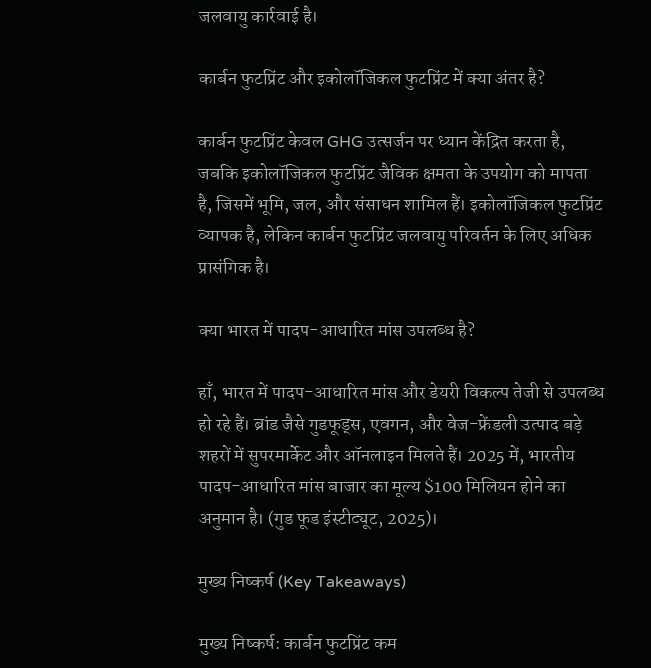जलवायु कार्रवाई है।

कार्बन फुटप्रिंट और इकोलॉजिकल फुटप्रिंट में क्या अंतर है?

कार्बन फुटप्रिंट केवल GHG उत्सर्जन पर ध्यान केंद्रित करता है, जबकि इकोलॉजिकल फुटप्रिंट जैविक क्षमता के उपयोग को मापता है, जिसमें भूमि, जल, और संसाधन शामिल हैं। इकोलॉजिकल फुटप्रिंट व्यापक है, लेकिन कार्बन फुटप्रिंट जलवायु परिवर्तन के लिए अधिक प्रासंगिक है।

क्या भारत में पादप-आधारित मांस उपलब्ध है?

हाँ, भारत में पादप-आधारित मांस और डेयरी विकल्प तेजी से उपलब्ध हो रहे हैं। ब्रांड जैसे गुडफूड्स, एवगन, और वेज-फ्रेंडली उत्पाद बड़े शहरों में सुपरमार्केट और ऑनलाइन मिलते हैं। 2025 में, भारतीय पादप-आधारित मांस बाजार का मूल्य $100 मिलियन होने का अनुमान है। (गुड फूड इंस्टीट्यूट, 2025)।

मुख्य निष्कर्ष (Key Takeaways)

मुख्य निष्कर्ष: कार्बन फुटप्रिंट कम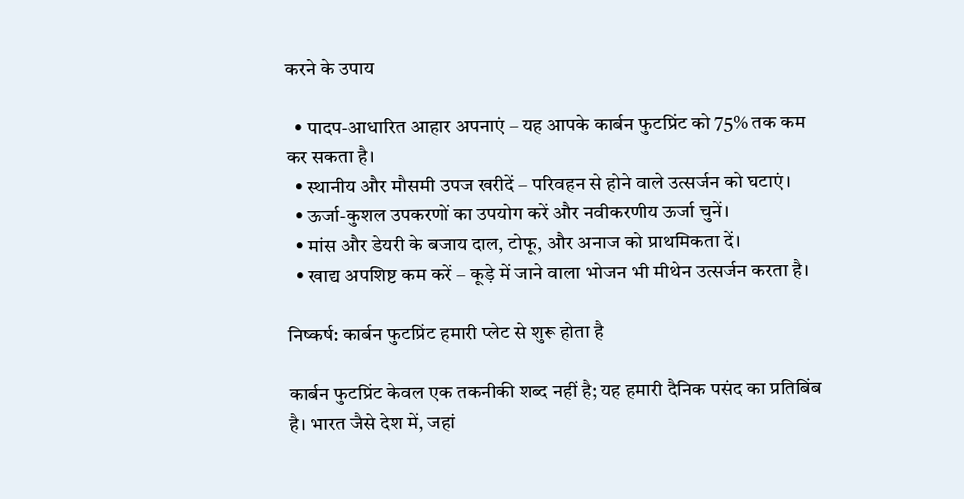करने के उपाय

  • पादप-आधारित आहार अपनाएं – यह आपके कार्बन फुटप्रिंट को 75% तक कम कर सकता है।
  • स्थानीय और मौसमी उपज खरीदें – परिवहन से होने वाले उत्सर्जन को घटाएं।
  • ऊर्जा-कुशल उपकरणों का उपयोग करें और नवीकरणीय ऊर्जा चुनें।
  • मांस और डेयरी के बजाय दाल, टोफू, और अनाज को प्राथमिकता दें।
  • खाद्य अपशिष्ट कम करें – कूड़े में जाने वाला भोजन भी मीथेन उत्सर्जन करता है।

निष्कर्ष: कार्बन फुटप्रिंट हमारी प्लेट से शुरू होता है

कार्बन फुटप्रिंट केवल एक तकनीकी शब्द नहीं है; यह हमारी दैनिक पसंद का प्रतिबिंब है। भारत जैसे देश में, जहां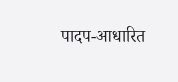पादप-आधारित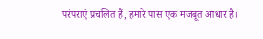परंपराएं प्रचलित हैं, हमारे पास एक मजबूत आधार है।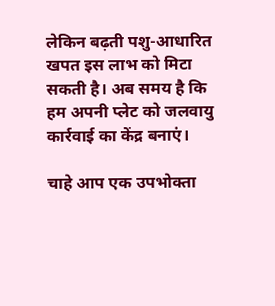लेकिन बढ़ती पशु-आधारित खपत इस लाभ को मिटा सकती है। अब समय है कि हम अपनी प्लेट को जलवायु कार्रवाई का केंद्र बनाएं।

चाहे आप एक उपभोक्ता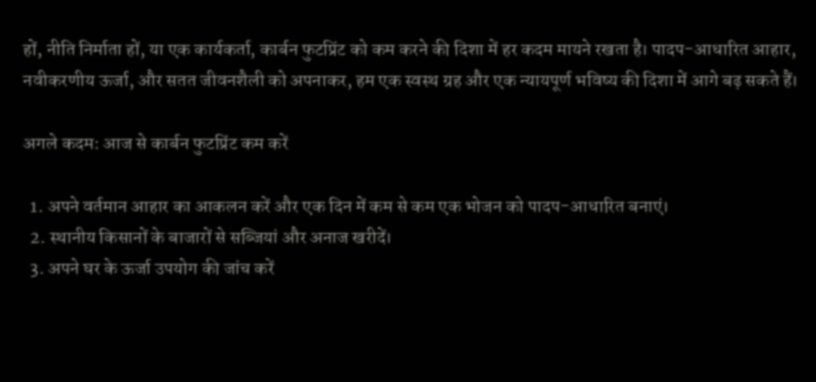हों, नीति निर्माता हों, या एक कार्यकर्ता, कार्बन फुटप्रिंट को कम करने की दिशा में हर कदम मायने रखता है। पादप-आधारित आहार, नवीकरणीय ऊर्जा, और सतत जीवनशैली को अपनाकर, हम एक स्वस्थ ग्रह और एक न्यायपूर्ण भविष्य की दिशा में आगे बढ़ सकते हैं।

अगले कदम: आज से कार्बन फुटप्रिंट कम करें

  1. अपने वर्तमान आहार का आकलन करें और एक दिन में कम से कम एक भोजन को पादप-आधारित बनाएं।
  2. स्थानीय किसानों के बाजारों से सब्जियां और अनाज खरीदें।
  3. अपने घर के ऊर्जा उपयोग की जांच करें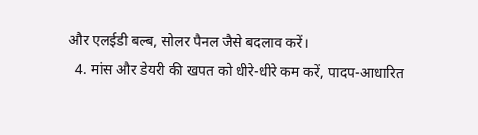और एलईडी बल्ब, सोलर पैनल जैसे बदलाव करें।
  4. मांस और डेयरी की खपत को धीरे-धीरे कम करें, पादप-आधारित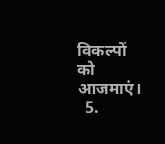विकल्पों को आजमाएं।
  5.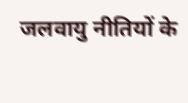जलवायु नीतियों के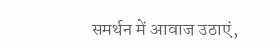समर्थन में आवाज उठाएं,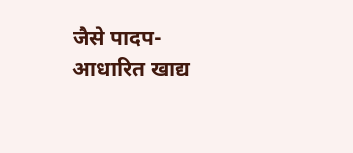जैसे पादप-आधारित खाद्य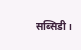सब्सिडी।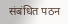संबंधित पठन